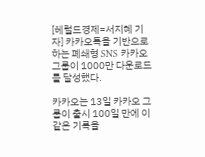[헤럴드경제=서지혜 기자] 카카오톡을 기반으로 하는 폐쇄형 SNS 카카오 그룹이 1000만 다운로드를 달성했다.

카카오는 13일 카카오 그룹이 출시 100일 만에 이 같은 기록을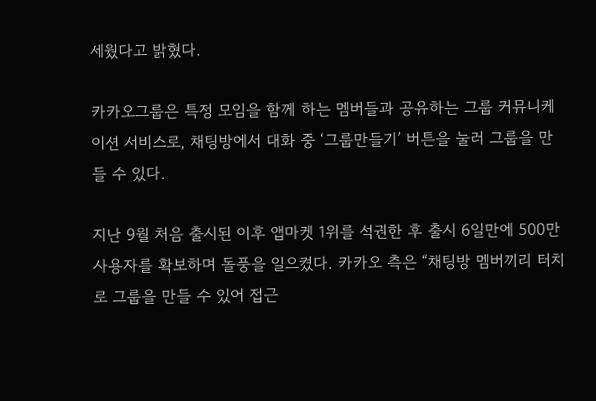세웠다고 밝혔다.

카카오그룹은 특정 모임을 함께 하는 멤버들과 공유하는 그룹 커뮤니케이션 서비스로, 채팅방에서 대화 중 ‘그룹만들기’ 버튼을 눌러 그룹을 만들 수 있다.

지난 9월 처음 출시된 이후 앱마켓 1위를 석권한 후 출시 6일만에 500만 사용자를 확보하며 돌풍을 일으켰다. 카카오 측은 “채팅방 멤버끼리 터치로 그룹을 만들 수 있어 접근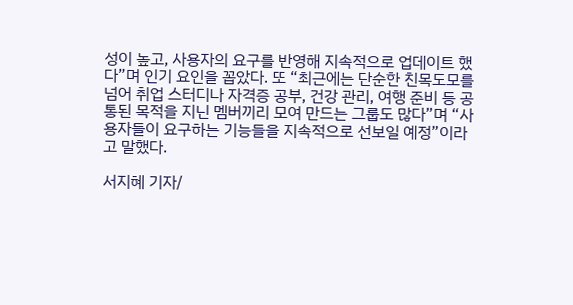성이 높고, 사용자의 요구를 반영해 지속적으로 업데이트 했다”며 인기 요인을 꼽았다. 또 “최근에는 단순한 친목도모를 넘어 취업 스터디나 자격증 공부, 건강 관리, 여행 준비 등 공통된 목적을 지닌 멤버끼리 모여 만드는 그룹도 많다”며 “사용자들이 요구하는 기능들을 지속적으로 선보일 예정”이라고 말했다.

서지혜 기자/